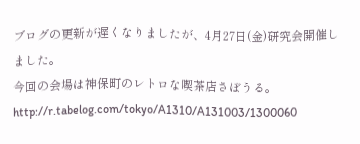ブログの更新が遅くなりましたが、4月27日(金)研究会開催しました。
今回の会場は神保町のレトロな喫茶店さぼうる。
http://r.tabelog.com/tokyo/A1310/A131003/1300060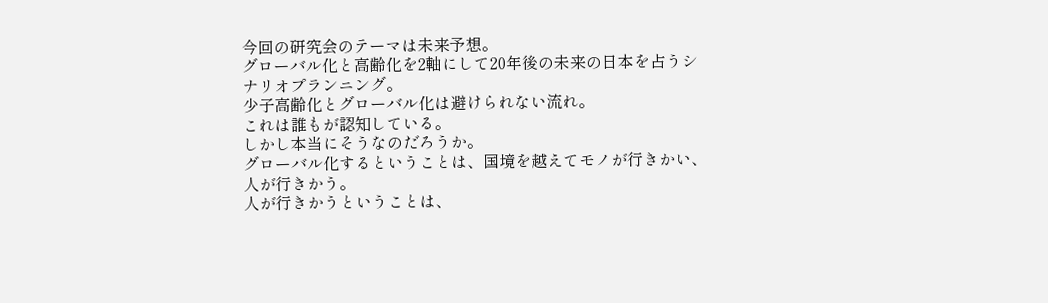今回の研究会のテーマは未来予想。
グローバル化と高齢化を2軸にして20年後の未来の日本を占うシナリオプランニング。
少子高齢化とグローバル化は避けられない流れ。
これは誰もが認知している。
しかし本当にそうなのだろうか。
グローバル化するということは、国境を越えてモノが行きかい、人が行きかう。
人が行きかうということは、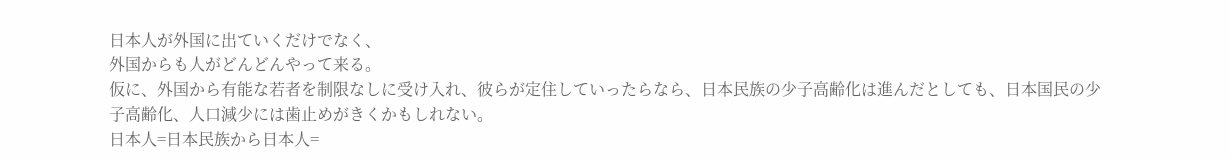日本人が外国に出ていくだけでなく、
外国からも人がどんどんやって来る。
仮に、外国から有能な若者を制限なしに受け入れ、彼らが定住していったらなら、日本民族の少子高齢化は進んだとしても、日本国民の少子高齢化、人口減少には歯止めがきくかもしれない。
日本人=日本民族から日本人=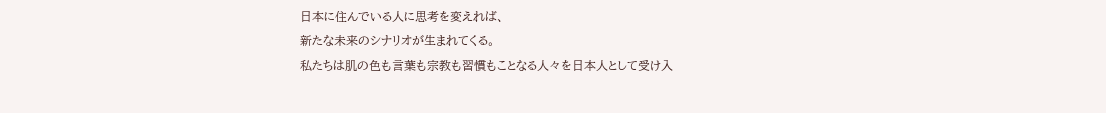日本に住んでいる人に思考を変えれば、
新たな未来のシナリオが生まれてくる。
私たちは肌の色も言葉も宗教も習慣もことなる人々を日本人として受け入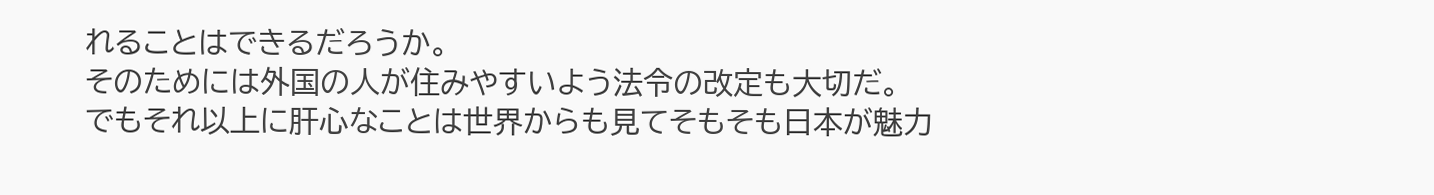れることはできるだろうか。
そのためには外国の人が住みやすいよう法令の改定も大切だ。
でもそれ以上に肝心なことは世界からも見てそもそも日本が魅力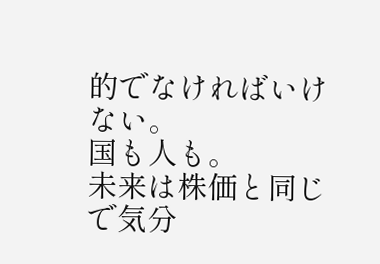的でなければいけない。
国も人も。
未来は株価と同じで気分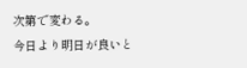次第で変わる。
今日より明日が良いと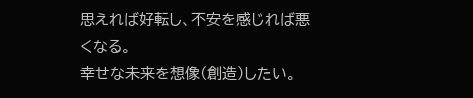思えれば好転し、不安を感じれば悪くなる。
幸せな未来を想像(創造)したい。